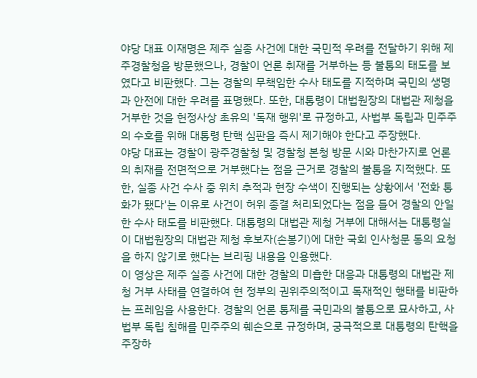야당 대표 이재명은 제주 실종 사건에 대한 국민적 우려를 전달하기 위해 제주경찰청을 방문했으나, 경찰이 언론 취재를 거부하는 등 불통의 태도를 보였다고 비판했다. 그는 경찰의 무책임한 수사 태도를 지적하며 국민의 생명과 안전에 대한 우려를 표명했다. 또한, 대통령이 대법원장의 대법관 제청을 거부한 것을 헌정사상 초유의 '독재 행위'로 규정하고, 사법부 독립과 민주주의 수호를 위해 대통령 탄핵 심판을 즉시 제기해야 한다고 주장했다.
야당 대표는 경찰이 광주경찰청 및 경찰청 본청 방문 시와 마찬가지로 언론의 취재를 전면적으로 거부했다는 점을 근거로 경찰의 불통을 지적했다. 또한, 실종 사건 수사 중 위치 추적과 현장 수색이 진행되는 상황에서 '전화 통화가 됐다'는 이유로 사건이 허위 종결 처리되었다는 점을 들어 경찰의 안일한 수사 태도를 비판했다. 대통령의 대법관 제청 거부에 대해서는 대통령실이 대법원장의 대법관 제청 후보자(손봉기)에 대한 국회 인사청문 동의 요청을 하지 않기로 했다는 브리핑 내용을 인용했다.
이 영상은 제주 실종 사건에 대한 경찰의 미흡한 대응과 대통령의 대법관 제청 거부 사태를 연결하여 현 정부의 권위주의적이고 독재적인 행태를 비판하는 프레임을 사용한다. 경찰의 언론 통제를 국민과의 불통으로 묘사하고, 사법부 독립 침해를 민주주의 훼손으로 규정하며, 궁극적으로 대통령의 탄핵을 주장하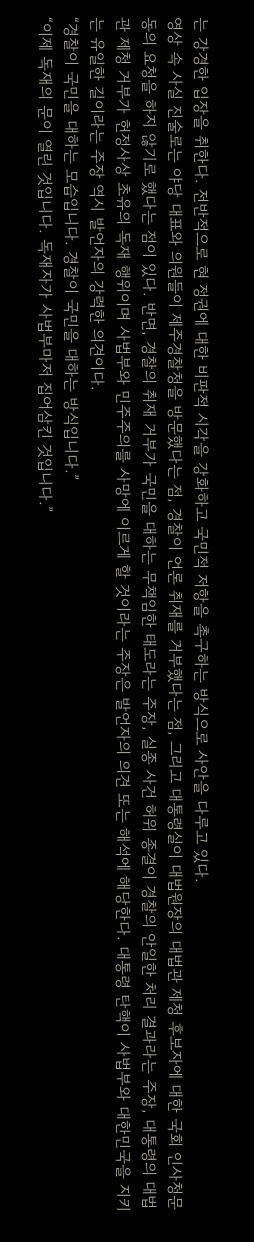는 강경한 입장을 취한다. 전반적으로 현 정권에 대한 비판적 시각을 강화하고 국민적 저항을 촉구하는 방식으로 사안을 다루고 있다.
영상 속 사실 진술로는 야당 대표와 의원들이 제주경찰청을 방문했다는 점, 경찰이 언론 취재를 거부했다는 점, 그리고 대통령실이 대법원장의 대법관 제청 후보자에 대한 국회 인사청문 동의 요청을 하지 않기로 했다는 점이 있다. 반면, 경찰의 취재 거부가 국민을 대하는 무책임한 태도라는 주장, 실종 사건 허위 종결이 경찰의 안일한 처리 결과라는 주장, 대통령의 대법관 제청 거부가 헌정사상 초유의 독재 행위이며 사법부와 민주주의를 사망에 이르게 할 것이라는 주장은 발언자의 의견 또는 해석에 해당한다. 대통령 탄핵이 사법부와 대한민국을 지키는 유일한 길이라는 주장 역시 발언자의 강력한 의견이다.
“경찰이 국민을 대하는 모습입니다. 경찰이 국민을 대하는 방식입니다.”
“이제 독재의 문이 열린 것입니다. 독재자가 사법부마저 집어삼킨 것입니다.”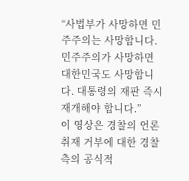“사법부가 사망하면 민주주의는 사망합니다. 민주주의가 사망하면 대한민국도 사망합니다. 대통령의 재판 즉시 재개해야 합니다.”
이 영상은 경찰의 언론 취재 거부에 대한 경찰 측의 공식적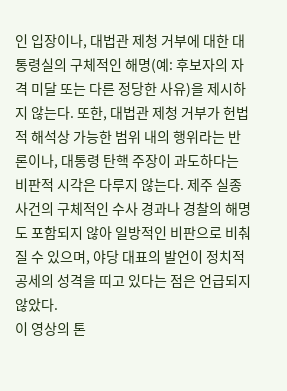인 입장이나, 대법관 제청 거부에 대한 대통령실의 구체적인 해명(예: 후보자의 자격 미달 또는 다른 정당한 사유)을 제시하지 않는다. 또한, 대법관 제청 거부가 헌법적 해석상 가능한 범위 내의 행위라는 반론이나, 대통령 탄핵 주장이 과도하다는 비판적 시각은 다루지 않는다. 제주 실종 사건의 구체적인 수사 경과나 경찰의 해명도 포함되지 않아 일방적인 비판으로 비춰질 수 있으며, 야당 대표의 발언이 정치적 공세의 성격을 띠고 있다는 점은 언급되지 않았다.
이 영상의 톤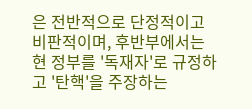은 전반적으로 단정적이고 비판적이며, 후반부에서는 현 정부를 '독재자'로 규정하고 '탄핵'을 주장하는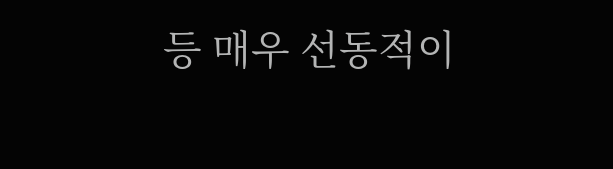등 매우 선동적이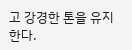고 강경한 톤을 유지한다.